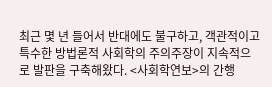최근 몇 년 들어서 반대에도 불구하고, 객관적이고 특수한 방법론적 사회학의 주의주장이 지속적으로 발판을 구축해왔다. <사회학연보>의 간행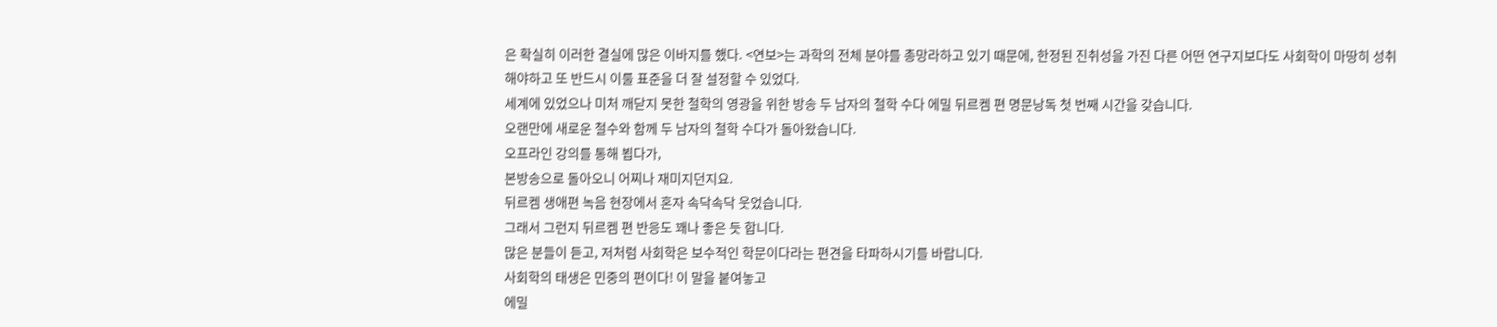은 확실히 이러한 결실에 많은 이바지를 했다. <연보>는 과학의 전체 분야를 총망라하고 있기 때문에, 한정된 진취성을 가진 다른 어떤 연구지보다도 사회학이 마땅히 성취해야하고 또 반드시 이룰 표준을 더 잘 설정할 수 있었다.
세계에 있었으나 미처 깨닫지 못한 철학의 영광을 위한 방송 두 남자의 철학 수다 에밀 뒤르켐 편 명문낭독 첫 번째 시간을 갖습니다.
오랜만에 새로운 철수와 함께 두 남자의 철학 수다가 돌아왔습니다.
오프라인 강의를 통해 뵙다가,
본방송으로 돌아오니 어찌나 재미지던지요.
뒤르켐 생애편 녹음 현장에서 혼자 속닥속닥 웃었습니다.
그래서 그런지 뒤르켐 편 반응도 꽤나 좋은 듯 합니다.
많은 분들이 듣고, 저처럼 사회학은 보수적인 학문이다라는 편견을 타파하시기를 바랍니다.
사회학의 태생은 민중의 편이다! 이 말을 붙여놓고
에밀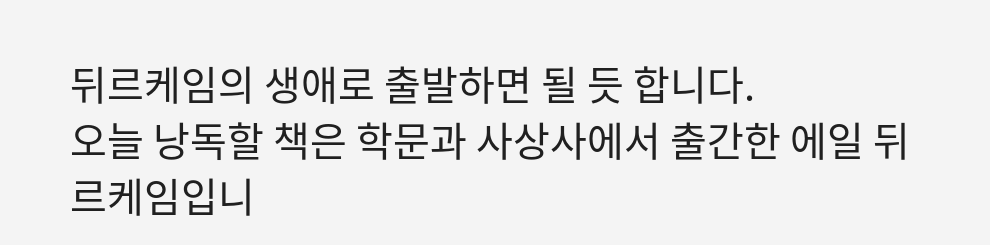뒤르케임의 생애로 출발하면 될 듯 합니다.
오늘 낭독할 책은 학문과 사상사에서 출간한 에일 뒤르케임입니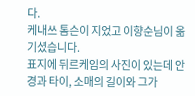다.
케내쓰 톰슨이 지었고 이향순님이 옮기셨습니다.
표지에 뒤르케임의 사진이 있는데 안경과 타이, 소매의 길이와 그가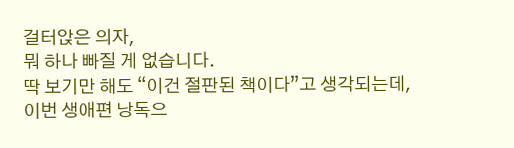걸터앉은 의자,
뭐 하나 빠질 게 없습니다.
딱 보기만 해도 “이건 절판된 책이다”고 생각되는데,
이번 생애편 낭독으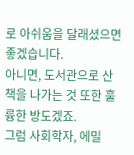로 아쉬움을 달래셨으면 좋겠습니다.
아니면, 도서관으로 산책을 나가는 것 또한 훌륭한 방도겠죠.
그럼 사회학자, 에밀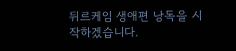뒤르케임 생애편 낭독을 시작하겠습니다.